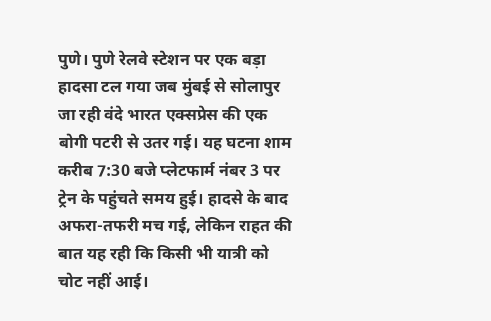पुणे। पुणे रेलवे स्टेशन पर एक बड़ा हादसा टल गया जब मुंबई से सोलापुर जा रही वंदे भारत एक्सप्रेस की एक बोगी पटरी से उतर गई। यह घटना शाम करीब 7:30 बजे प्लेटफार्म नंबर 3 पर ट्रेन के पहुंचते समय हुई। हादसे के बाद अफरा-तफरी मच गई, लेकिन राहत की बात यह रही कि किसी भी यात्री को चोट नहीं आई।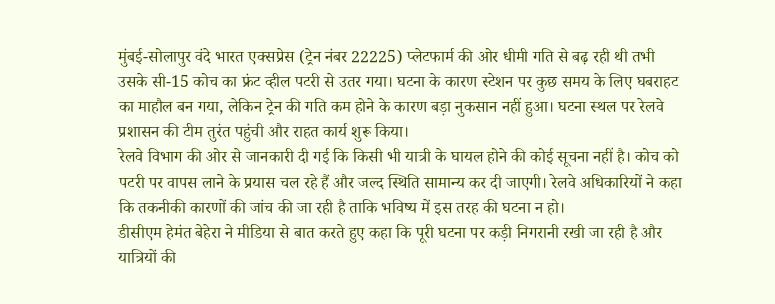मुंबई-सोलापुर वंदे भारत एक्सप्रेस (ट्रेन नंबर 22225) प्लेटफार्म की ओर धीमी गति से बढ़ रही थी तभी उसके सी-15 कोच का फ्रंट व्हील पटरी से उतर गया। घटना के कारण स्टेशन पर कुछ समय के लिए घबराहट का माहौल बन गया, लेकिन ट्रेन की गति कम होने के कारण बड़ा नुकसान नहीं हुआ। घटना स्थल पर रेलवे प्रशासन की टीम तुरंत पहुंची और राहत कार्य शुरू किया।
रेलवे विभाग की ओर से जानकारी दी गई कि किसी भी यात्री के घायल होने की कोई सूचना नहीं है। कोच को पटरी पर वापस लाने के प्रयास चल रहे हैं और जल्द स्थिति सामान्य कर दी जाएगी। रेलवे अधिकारियों ने कहा कि तकनीकी कारणों की जांच की जा रही है ताकि भविष्य में इस तरह की घटना न हो।
डीसीएम हेमंत बेहेरा ने मीडिया से बात करते हुए कहा कि पूरी घटना पर कड़ी निगरानी रखी जा रही है और यात्रियों की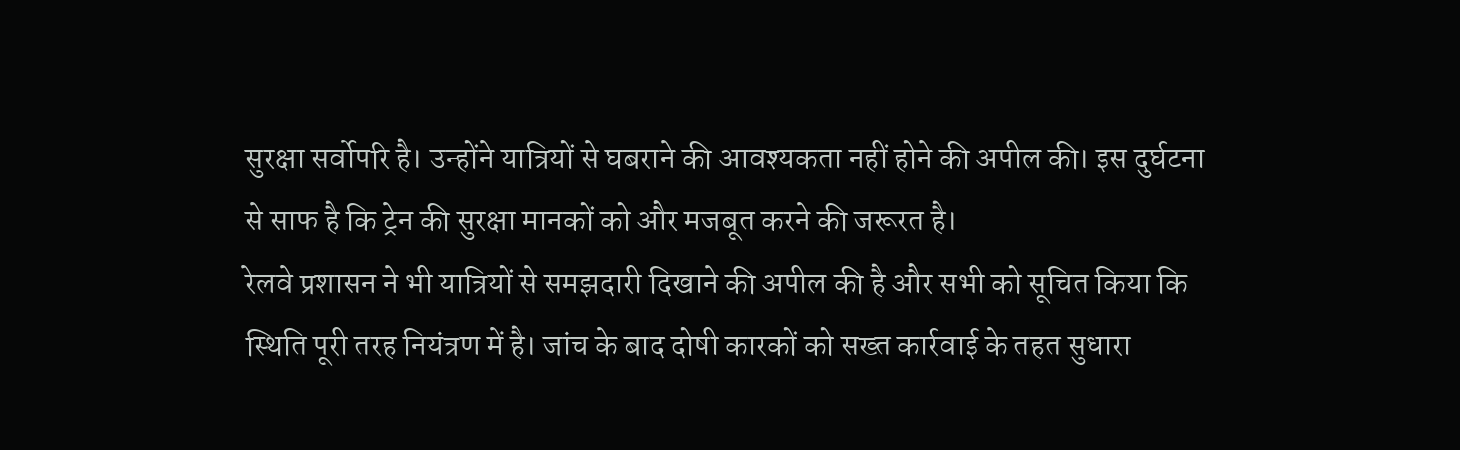सुरक्षा सर्वोपरि है। उन्होंने यात्रियों से घबराने की आवश्यकता नहीं होने की अपील की। इस दुर्घटना से साफ है कि ट्रेन की सुरक्षा मानकों को और मजबूत करने की जरूरत है।
रेलवे प्रशासन ने भी यात्रियों से समझदारी दिखाने की अपील की है और सभी को सूचित किया कि स्थिति पूरी तरह नियंत्रण में है। जांच के बाद दोषी कारकों को सख्त कार्रवाई के तहत सुधारा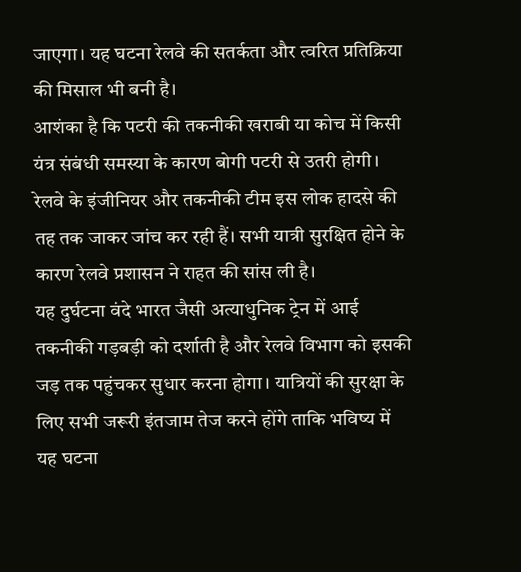जाएगा। यह घटना रेलवे की सतर्कता और त्वरित प्रतिक्रिया की मिसाल भी बनी है।
आशंका है कि पटरी की तकनीकी खराबी या कोच में किसी यंत्र संबंधी समस्या के कारण बोगी पटरी से उतरी होगी। रेलवे के इंजीनियर और तकनीकी टीम इस लोक हादसे की तह तक जाकर जांच कर रही हैं। सभी यात्री सुरक्षित होने के कारण रेलवे प्रशासन ने राहत की सांस ली है।
यह दुर्घटना वंदे भारत जैसी अत्याधुनिक ट्रेन में आई तकनीकी गड़बड़ी को दर्शाती है और रेलवे विभाग को इसकी जड़ तक पहुंचकर सुधार करना होगा। यात्रियों की सुरक्षा के लिए सभी जरूरी इंतजाम तेज करने होंगे ताकि भविष्य में यह घटना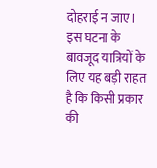दोहराई न जाए।
इस घटना के बावजूद यात्रियों के लिए यह बड़ी राहत है कि किसी प्रकार की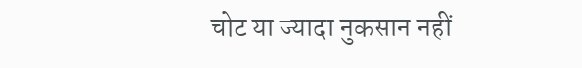चोट या ज्यादा नुकसान नहीं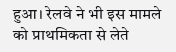हुआ। रेलवे ने भी इस मामले को प्राथमिकता से लेते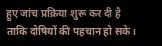हुए जांच प्रक्रिया शुरू कर दी है ताकि दोषियों की पहचान हो सके।